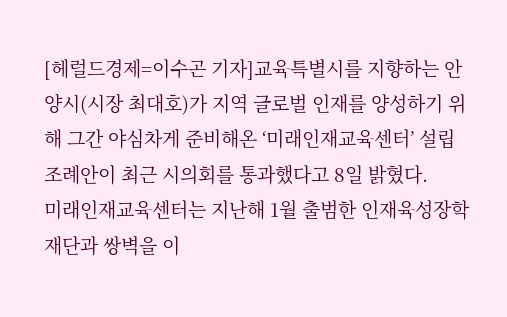[헤럴드경제=이수곤 기자]교육특별시를 지향하는 안양시(시장 최대호)가 지역 글로벌 인재를 양성하기 위해 그간 야심차게 준비해온 ‘미래인재교육센터’ 설립 조례안이 최근 시의회를 통과했다고 8일 밝혔다.
미래인재교육센터는 지난해 1월 출범한 인재육성장학재단과 쌍벽을 이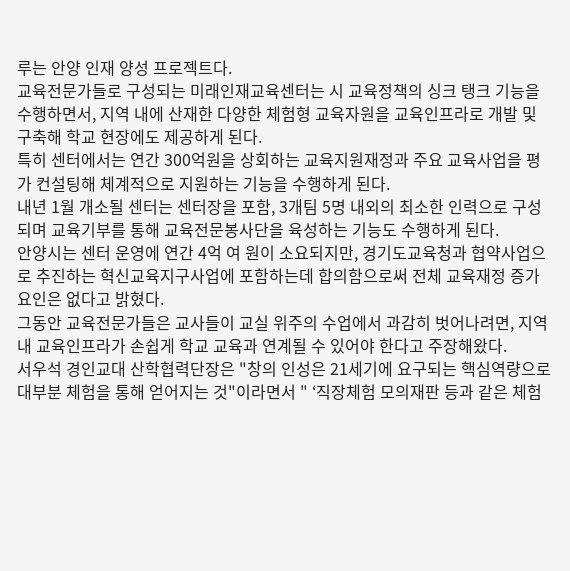루는 안양 인재 양성 프로젝트다.
교육전문가들로 구성되는 미래인재교육센터는 시 교육정책의 싱크 탱크 기능을 수행하면서, 지역 내에 산재한 다양한 체험형 교육자원을 교육인프라로 개발 및 구축해 학교 현장에도 제공하게 된다.
특히 센터에서는 연간 300억원을 상회하는 교육지원재정과 주요 교육사업을 평가 컨설팅해 체계적으로 지원하는 기능을 수행하게 된다.
내년 1월 개소될 센터는 센터장을 포함, 3개팀 5명 내외의 최소한 인력으로 구성되며 교육기부를 통해 교육전문봉사단을 육성하는 기능도 수행하게 된다.
안양시는 센터 운영에 연간 4억 여 원이 소요되지만, 경기도교육청과 협약사업으로 추진하는 혁신교육지구사업에 포함하는데 합의함으로써 전체 교육재정 증가 요인은 없다고 밝혔다.
그동안 교육전문가들은 교사들이 교실 위주의 수업에서 과감히 벗어나려면, 지역 내 교육인프라가 손쉽게 학교 교육과 연계될 수 있어야 한다고 주장해왔다.
서우석 경인교대 산학협력단장은 "창의 인성은 21세기에 요구되는 핵심역량으로 대부분 체험을 통해 얻어지는 것"이라면서 " ‘직장체험 모의재판 등과 같은 체험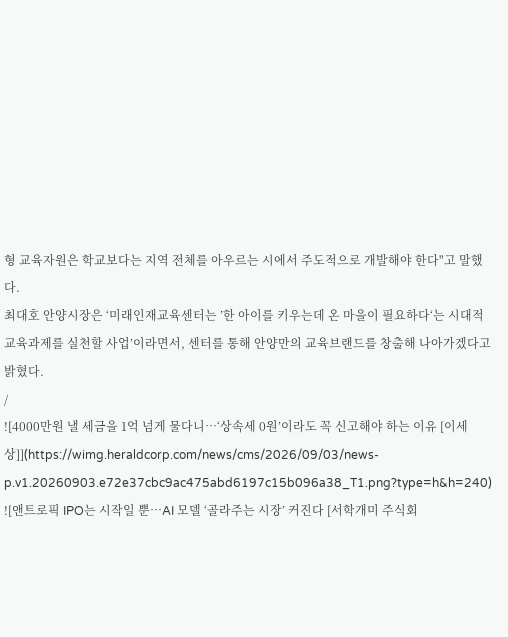형 교육자원은 학교보다는 지역 전체를 아우르는 시에서 주도적으로 개발해야 한다"고 말했다.
최대호 안양시장은 ‘미래인재교육센터는 ’한 아이를 키우는데 온 마을이 필요하다‘는 시대적 교육과제를 실천할 사업’이라면서, 센터를 통해 안양만의 교육브랜드를 창출해 나아가겠다고 밝혔다.
/
![4000만원 낼 세금을 1억 넘게 물다니…‘상속세 0원’이라도 꼭 신고해야 하는 이유 [이세상]](https://wimg.heraldcorp.com/news/cms/2026/09/03/news-p.v1.20260903.e72e37cbc9ac475abd6197c15b096a38_T1.png?type=h&h=240)
![앤트로픽 IPO는 시작일 뿐…AI 모델 ‘골라주는 시장’ 커진다 [서학개미 주식회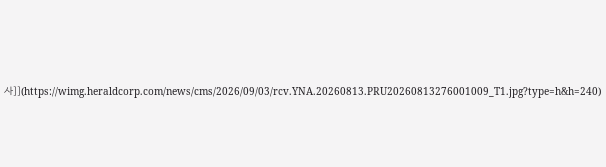사]](https://wimg.heraldcorp.com/news/cms/2026/09/03/rcv.YNA.20260813.PRU20260813276001009_T1.jpg?type=h&h=240)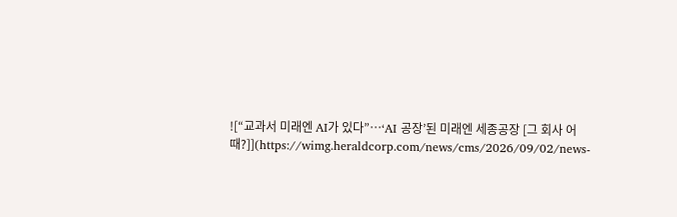![“교과서 미래엔 AI가 있다”…‘AI 공장’된 미래엔 세종공장 [그 회사 어때?]](https://wimg.heraldcorp.com/news/cms/2026/09/02/news-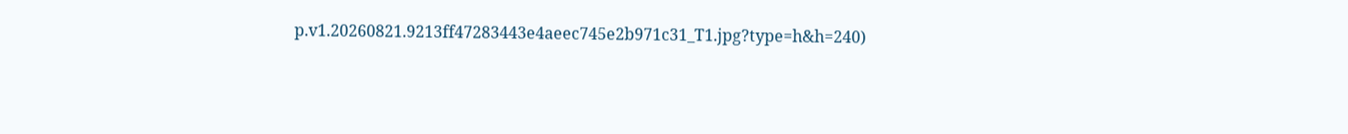p.v1.20260821.9213ff47283443e4aeec745e2b971c31_T1.jpg?type=h&h=240)